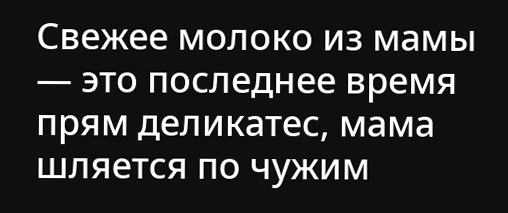Свежее молоко из мамы — это последнее время прям деликатес, мама шляется по чужим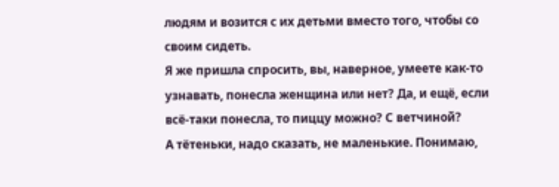людям и возится с их детьми вместо того, чтобы со своим сидеть.
Я же пришла спросить, вы, наверное, умеете как-то узнавать, понесла женщина или нет? Да, и ещё, если всё-таки понесла, то пиццу можно? С ветчиной?
А тётеньки, надо сказать, не маленькие. Понимаю,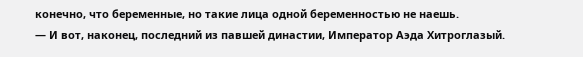конечно, что беременные, но такие лица одной беременностью не наешь.
— И вот, наконец, последний из павшей династии, Император Аэда Хитроглазый.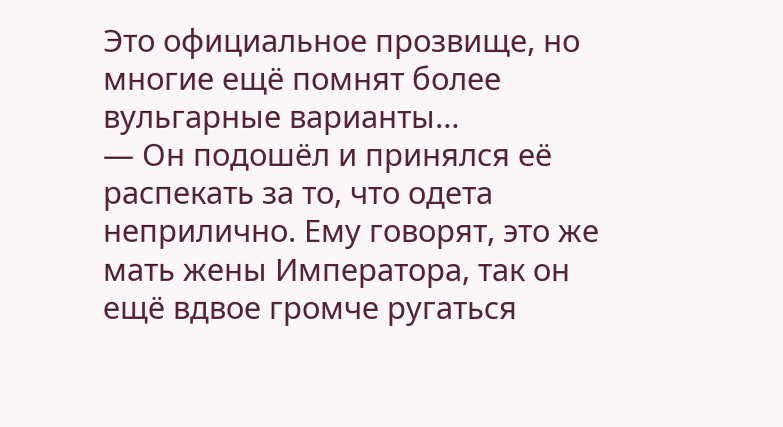Это официальное прозвище, но многие ещё помнят более вульгарные варианты…
— Он подошёл и принялся её распекать за то, что одета неприлично. Ему говорят, это же мать жены Императора, так он ещё вдвое громче ругаться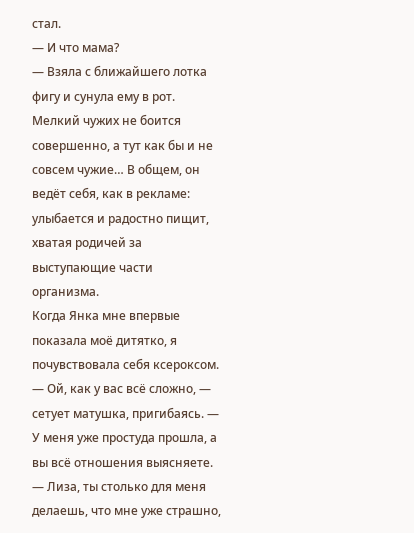стал.
— И что мама?
— Взяла с ближайшего лотка фигу и сунула ему в рот.
Мелкий чужих не боится совершенно, а тут как бы и не совсем чужие… В общем, он ведёт себя, как в рекламе: улыбается и радостно пищит, хватая родичей за выступающие части организма.
Когда Янка мне впервые показала моё дитятко, я почувствовала себя ксероксом.
— Ой, как у вас всё сложно, — сетует матушка, пригибаясь. — У меня уже простуда прошла, а вы всё отношения выясняете.
— Лиза, ты столько для меня делаешь, что мне уже страшно,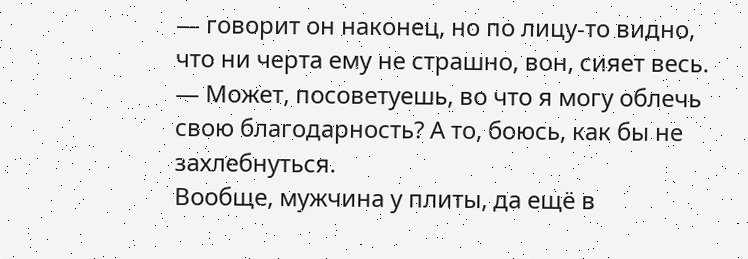— говорит он наконец, но по лицу-то видно, что ни черта ему не страшно, вон, сияет весь. — Может, посоветуешь, во что я могу облечь свою благодарность? А то, боюсь, как бы не захлебнуться.
Вообще, мужчина у плиты, да ещё в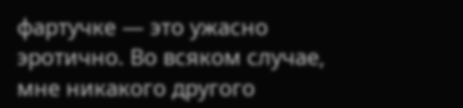фартучке — это ужасно эротично. Во всяком случае, мне никакого другого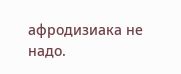афродизиака не надо.